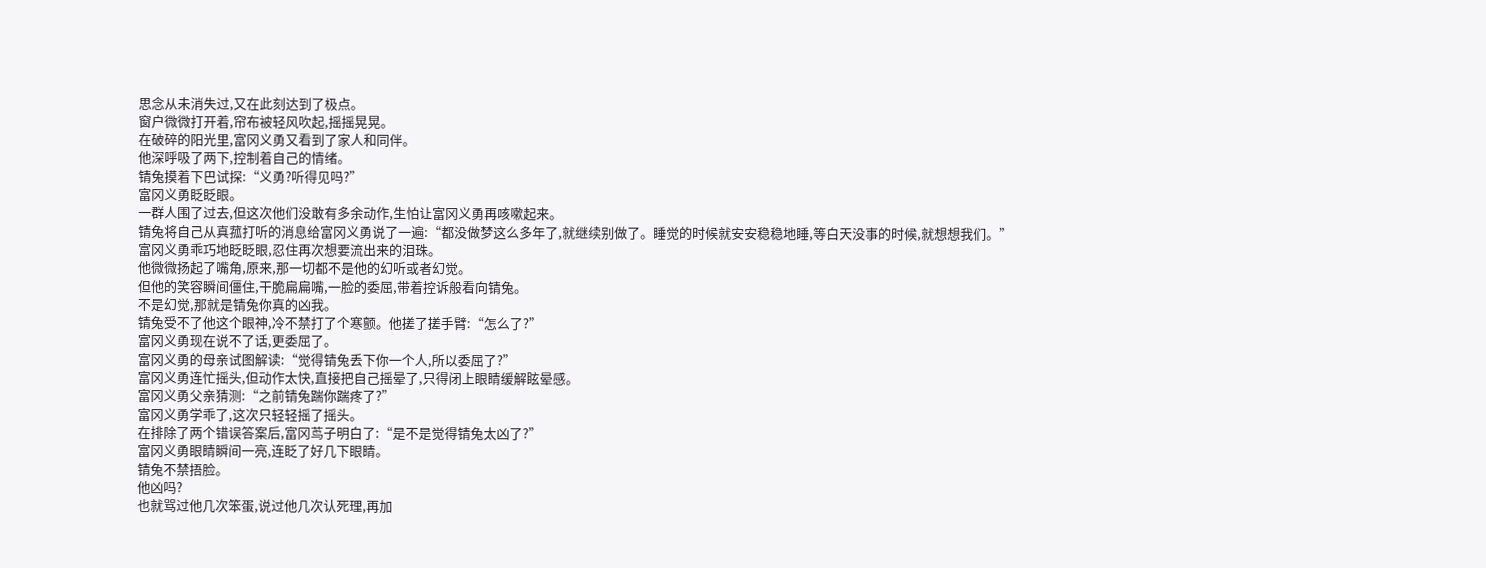思念从未消失过,又在此刻达到了极点。
窗户微微打开着,帘布被轻风吹起,摇摇晃晃。
在破碎的阳光里,富冈义勇又看到了家人和同伴。
他深呼吸了两下,控制着自己的情绪。
锖兔摸着下巴试探:“义勇?听得见吗?”
富冈义勇眨眨眼。
一群人围了过去,但这次他们没敢有多余动作,生怕让富冈义勇再咳嗽起来。
锖兔将自己从真菰打听的消息给富冈义勇说了一遍:“都没做梦这么多年了,就继续别做了。睡觉的时候就安安稳稳地睡,等白天没事的时候,就想想我们。”
富冈义勇乖巧地眨眨眼,忍住再次想要流出来的泪珠。
他微微扬起了嘴角,原来,那一切都不是他的幻听或者幻觉。
但他的笑容瞬间僵住,干脆扁扁嘴,一脸的委屈,带着控诉般看向锖兔。
不是幻觉,那就是锖兔你真的凶我。
锖兔受不了他这个眼神,冷不禁打了个寒颤。他搓了搓手臂:“怎么了?”
富冈义勇现在说不了话,更委屈了。
富冈义勇的母亲试图解读:“觉得锖兔丢下你一个人,所以委屈了?”
富冈义勇连忙摇头,但动作太快,直接把自己摇晕了,只得闭上眼睛缓解眩晕感。
富冈义勇父亲猜测:“之前锖兔踹你踹疼了?”
富冈义勇学乖了,这次只轻轻摇了摇头。
在排除了两个错误答案后,富冈茑子明白了:“是不是觉得锖兔太凶了?”
富冈义勇眼睛瞬间一亮,连眨了好几下眼睛。
锖兔不禁捂脸。
他凶吗?
也就骂过他几次笨蛋,说过他几次认死理,再加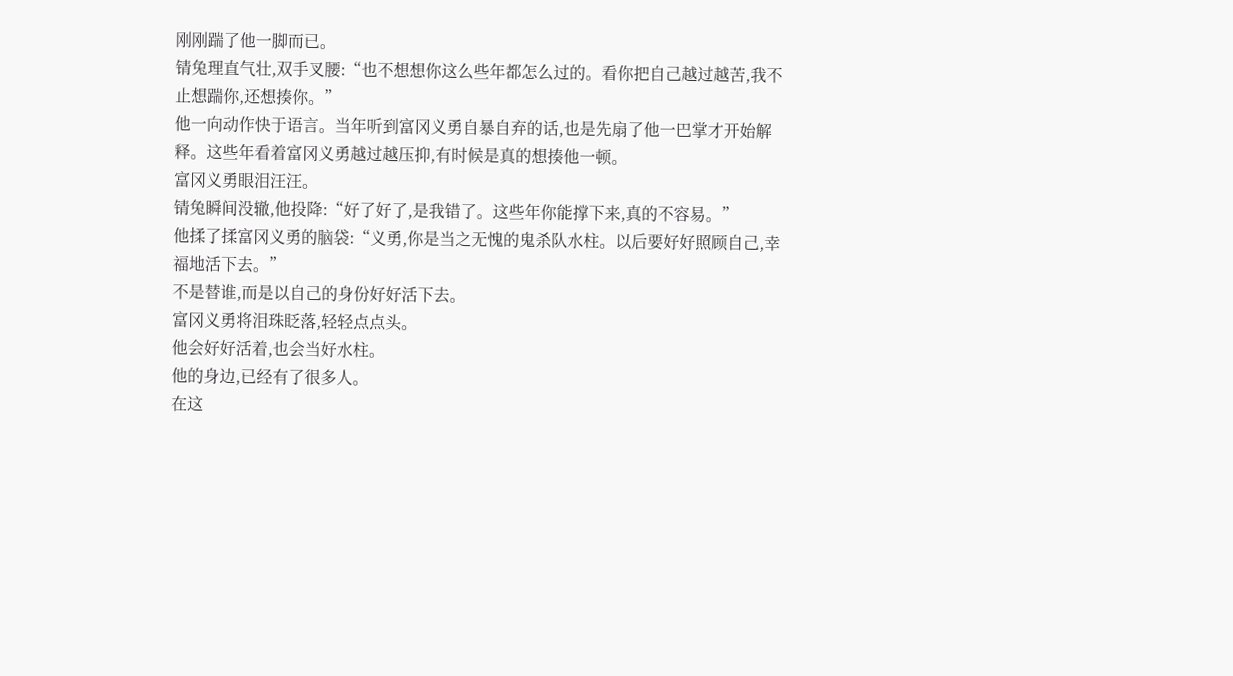刚刚踹了他一脚而已。
锖兔理直气壮,双手叉腰:“也不想想你这么些年都怎么过的。看你把自己越过越苦,我不止想踹你,还想揍你。”
他一向动作快于语言。当年听到富冈义勇自暴自弃的话,也是先扇了他一巴掌才开始解释。这些年看着富冈义勇越过越压抑,有时候是真的想揍他一顿。
富冈义勇眼泪汪汪。
锖兔瞬间没辙,他投降:“好了好了,是我错了。这些年你能撑下来,真的不容易。”
他揉了揉富冈义勇的脑袋:“义勇,你是当之无愧的鬼杀队水柱。以后要好好照顾自己,幸福地活下去。”
不是替谁,而是以自己的身份好好活下去。
富冈义勇将泪珠眨落,轻轻点点头。
他会好好活着,也会当好水柱。
他的身边,已经有了很多人。
在这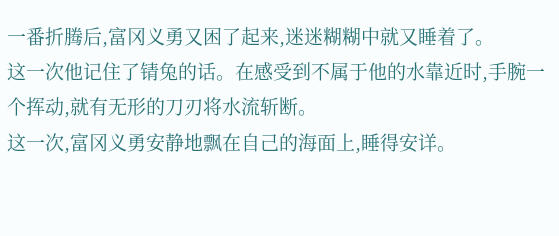一番折腾后,富冈义勇又困了起来,迷迷糊糊中就又睡着了。
这一次他记住了锖兔的话。在感受到不属于他的水靠近时,手腕一个挥动,就有无形的刀刃将水流斩断。
这一次,富冈义勇安静地飘在自己的海面上,睡得安详。